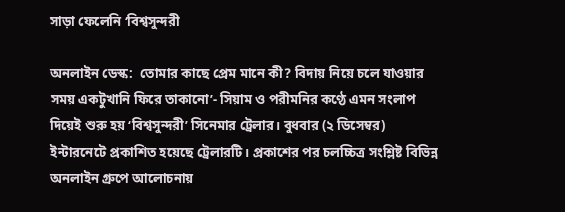সাড়া ফেলেনি ‘বিশ্বসুন্দরী

অনলাইন ডেস্ক:  তোমার কাছে প্রেম মানে কী? বিদায় নিয়ে চলে যাওয়ার সময় একটুখানি ফিরে তাকানো’- সিয়াম ও পরীমনির কণ্ঠে এমন সংলাপ দিয়েই শুরু হয় ‘বিশ্বসুন্দরী’ সিনেমার ট্রেলার। বুধবার (২ ডিসেম্বর) ইন্টারনেটে প্রকাশিত হয়েছে ট্রেলারটি। প্রকাশের পর চলচ্চিত্র সংশ্লিষ্ট বিভিন্ন অনলাইন গ্রুপে আলোচনায়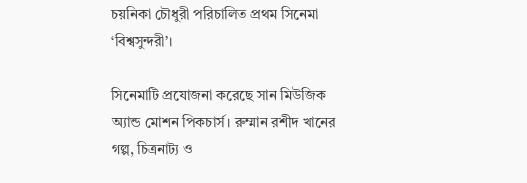চয়নিকা চৌধুরী পরিচালিত প্রথম সিনেমা ‘বিশ্বসুন্দরী’।

সিনেমাটি প্রযোজনা করেছে সান মিউজিক অ্যান্ড মোশন পিকচার্স। রুম্মান রশীদ খানের গল্প, চিত্রনাট্য ও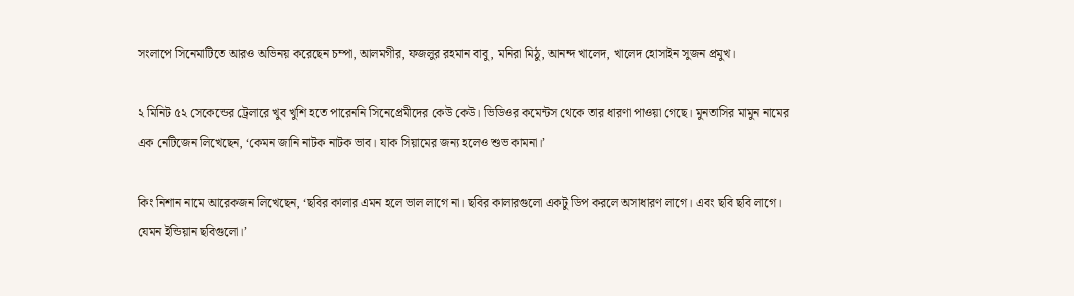সংলাপে সিনেমাটিতে আরও অভিনয় করেছেন চম্পা, আলমগীর, ফজলুর রহমান বাবু, মনিরা মিঠু, আনন্দ খালেদ, খালেদ হোসাইন সুজন প্রমুখ।

২ মিনিট ৫২ সেকেন্ডের ট্রেলারে খুব খুশি হতে পারেননি সিনেপ্রেমীদের কেউ কেউ। ভিডিওর কমেন্টস থেকে তার ধারণা পাওয়া গেছে। মুনতাসির মামুন নামের এক নেটিজেন লিখেছেন, ‘কেমন জানি নাটক নাটক ভাব। যাক সিয়ামের জন্য হলেও শুভ কামনা।’

কিং নিশান নামে আরেকজন লিখেছেন, ‘ছবির কালার এমন হলে ভাল লাগে না। ছবির কালারগুলো একটু ডিপ করলে অসাধারণ লাগে। এবং ছবি ছবি লাগে। যেমন ইন্ডিয়ান ছবিগুলো।’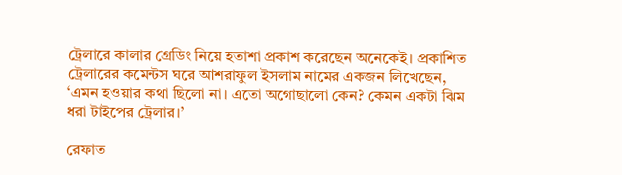ট্রেলারে কালার গ্রেডিং নিয়ে হতাশা প্রকাশ করেছেন অনেকেই। প্রকাশিত ট্রেলারের কমেন্টস ঘরে আশরাফুল ইসলাম নামের একজন লিখেছেন, ‘এমন হওয়ার কথা ছিলো না। এতো অগোছালো কেন? কেমন একটা ঝিম ধরা টাইপের ট্রেলার।’

রেফাত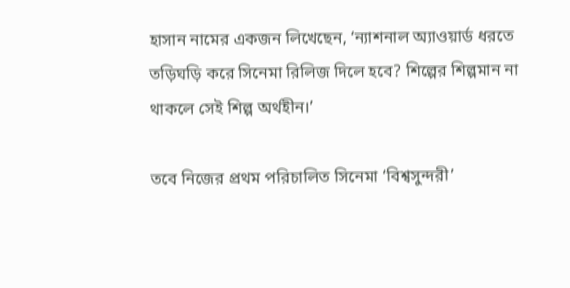হাসান নামের একজন লিখেছেন, ‘ন্যাশনাল অ্যাওয়ার্ড ধরতে তড়িঘড়ি করে সিনেমা রিলিজ দিলে হবে? শিল্পের শিল্পমান না থাকলে সেই শিল্প অর্থহীন।’

তবে নিজের প্রথম পরিচালিত সিনেমা ‘বিশ্বসুন্দরী’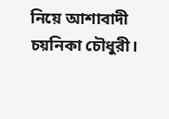নিয়ে আশাবাদী চয়নিকা চৌধুরী।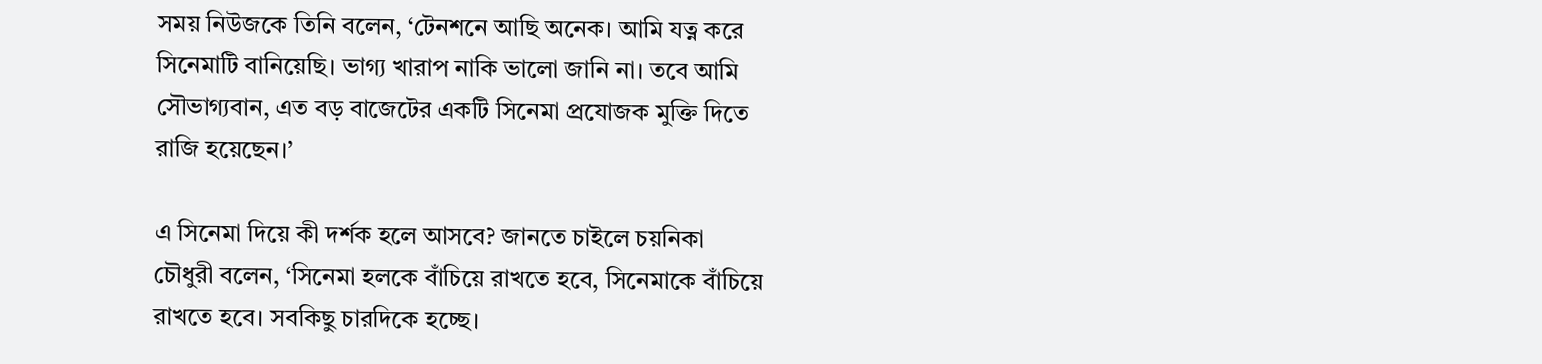সময় নিউজকে তিনি বলেন, ‘টেনশনে আছি অনেক। আমি যত্ন করে সিনেমাটি বানিয়েছি। ভাগ্য খারাপ নাকি ভালো জানি না। তবে আমি সৌভাগ্যবান, এত বড় বাজেটের একটি সিনেমা প্রযোজক মুক্তি দিতে রাজি হয়েছেন।’

এ সিনেমা দিয়ে কী দর্শক হলে আসবে? জানতে চাইলে চয়নিকা চৌধুরী বলেন, ‘সিনেমা হলকে বাঁচিয়ে রাখতে হবে, সিনেমাকে বাঁচিয়ে রাখতে হবে। সবকিছু চারদিকে হচ্ছে।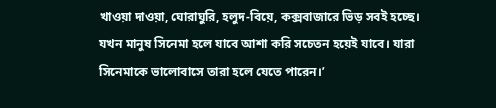খাওয়া দাওয়া, ঘোরাঘুরি, হলুদ-বিয়ে, কক্সবাজারে ভিড় সবই হচ্ছে। যখন মানুষ সিনেমা হলে যাবে আশা করি সচেতন হয়েই যাবে। যারা সিনেমাকে ভালোবাসে তারা হলে যেতে পারেন।’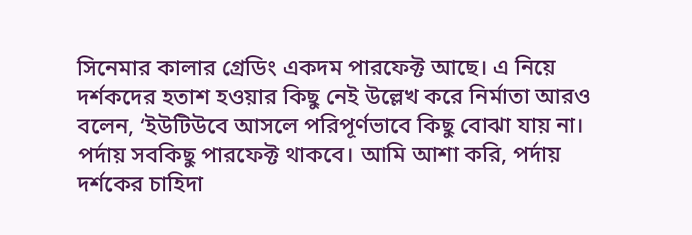সিনেমার কালার গ্রেডিং একদম পারফেক্ট আছে। এ নিয়ে দর্শকদের হতাশ হওয়ার কিছু নেই উল্লেখ করে নির্মাতা আরও বলেন, ‘ইউটিউবে আসলে পরিপূর্ণভাবে কিছু বোঝা যায় না। পর্দায় সবকিছু পারফেক্ট থাকবে। আমি আশা করি, পর্দায় দর্শকের চাহিদা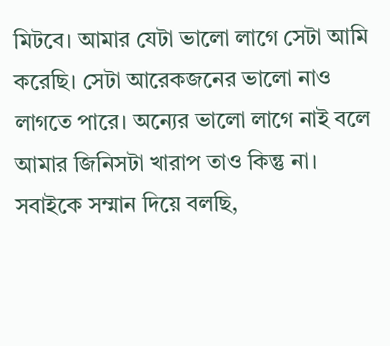মিটবে। আমার যেটা ভালো লাগে সেটা আমি করেছি। সেটা আরেকজনের ভালো নাও লাগতে পারে। অন্যের ভালো লাগে নাই বলে আমার জিনিসটা খারাপ তাও কিন্তু না। সবাইকে সম্মান দিয়ে বলছি,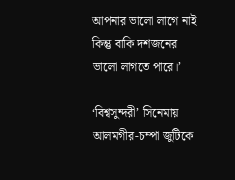আপনার ভালো লাগে নাই কিন্তু বাকি দশজনের ভালো লাগতে পারে।’

‘বিশ্বসুন্দরী’ সিনেমায় আলমগীর-চম্পা ‍জুটিকে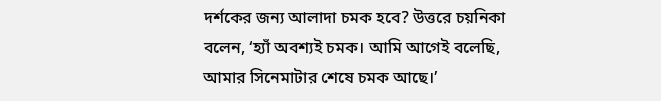দর্শকের জন্য আলাদা চমক হবে? উত্তরে চয়নিকা বলেন, ‘হ্যাঁ অবশ্যই চমক। আমি আগেই বলেছি, আমার সিনেমাটার শেষে চমক আছে।’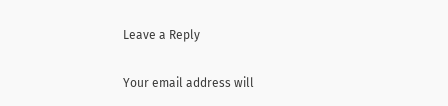Leave a Reply

Your email address will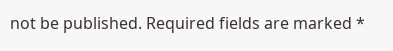not be published. Required fields are marked *